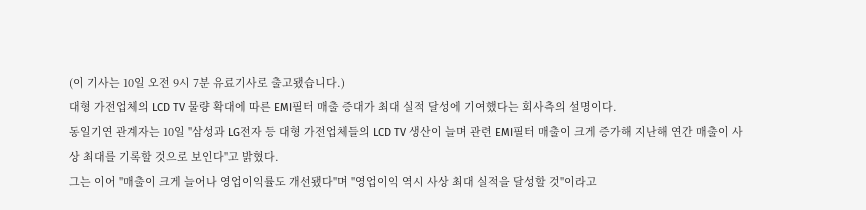(이 기사는 10일 오전 9시 7분 유료기사로 출고됐습니다.)
대형 가전업체의 LCD TV 물량 확대에 따른 EMI필터 매출 증대가 최대 실적 달성에 기여했다는 회사측의 설명이다.
동일기연 관계자는 10일 "삼성과 LG전자 등 대형 가전업체들의 LCD TV 생산이 늘며 관련 EMI필터 매출이 크게 증가해 지난해 연간 매출이 사상 최대를 기록할 것으로 보인다"고 밝혔다.
그는 이어 "매출이 크게 늘어나 영업이익률도 개선됐다"며 "영업이익 역시 사상 최대 실적을 달성할 것"이라고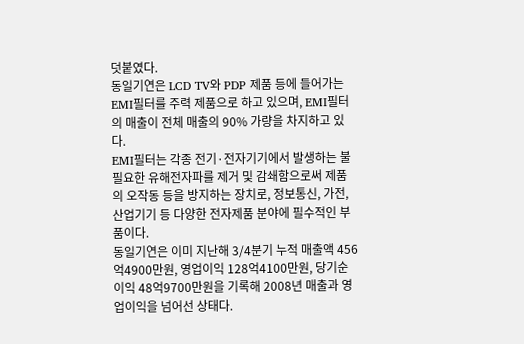덧붙였다.
동일기연은 LCD TV와 PDP 제품 등에 들어가는 EMI필터를 주력 제품으로 하고 있으며, EMI필터의 매출이 전체 매출의 90% 가량을 차지하고 있다.
EMI필터는 각종 전기·전자기기에서 발생하는 불필요한 유해전자파를 제거 및 감쇄함으로써 제품의 오작동 등을 방지하는 장치로, 정보통신, 가전, 산업기기 등 다양한 전자제품 분야에 필수적인 부품이다.
동일기연은 이미 지난해 3/4분기 누적 매출액 456억4900만원, 영업이익 128억4100만원, 당기순이익 48억9700만원을 기록해 2008년 매출과 영업이익을 넘어선 상태다.